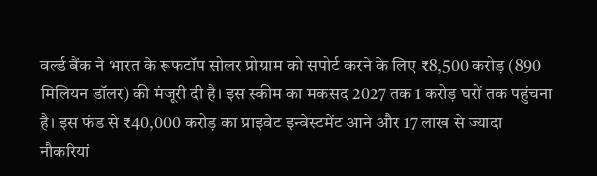वर्ल्ड बैंक ने भारत के रूफटॉप सोलर प्रोग्राम को सपोर्ट करने के लिए ₹8,500 करोड़ (890 मिलियन डॉलर) की मंजूरी दी है। इस स्कीम का मकसद 2027 तक 1 करोड़ घरों तक पहुंचना है। इस फंड से ₹40,000 करोड़ का प्राइवेट इन्वेस्टमेंट आने और 17 लाख से ज्यादा नौकरियां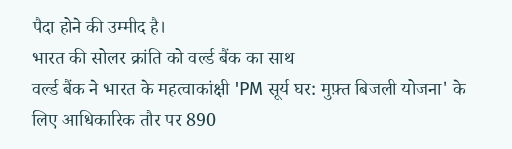पैदा होने की उम्मीद है।
भारत की सोलर क्रांति को वर्ल्ड बैंक का साथ
वर्ल्ड बैंक ने भारत के महत्वाकांक्षी 'PM सूर्य घर: मुफ़्त बिजली योजना' के लिए आधिकारिक तौर पर 890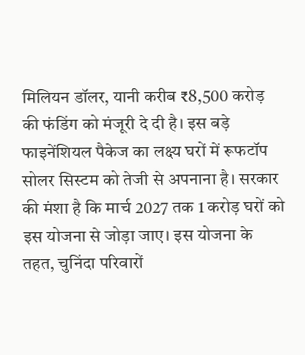मिलियन डॉलर, यानी करीब ₹8,500 करोड़ की फंडिंग को मंजूरी दे दी है। इस बड़े फाइनेंशियल पैकेज का लक्ष्य घरों में रूफटॉप सोलर सिस्टम को तेजी से अपनाना है। सरकार की मंशा है कि मार्च 2027 तक 1 करोड़ घरों को इस योजना से जोड़ा जाए। इस योजना के तहत, चुनिंदा परिवारों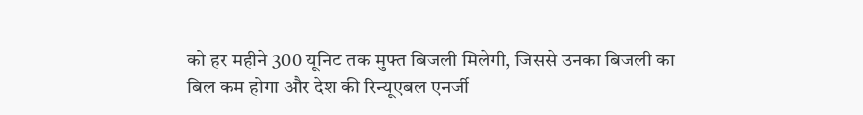को हर महीने 300 यूनिट तक मुफ्त बिजली मिलेगी, जिससे उनका बिजली का बिल कम होगा और देश की रिन्यूएबल एनर्जी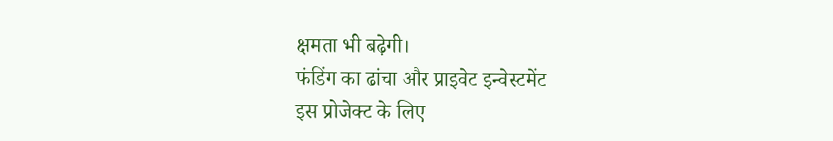क्षमता भी बढ़ेगी।
फंडिंग का ढांचा और प्राइवेट इन्वेस्टमेंट
इस प्रोजेक्ट के लिए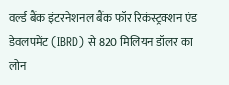वर्ल्ड बैंक इंटरनेशनल बैंक फॉर रिकंस्ट्रक्शन एंड डेवलपमेंट (IBRD) से 820 मिलियन डॉलर का लोन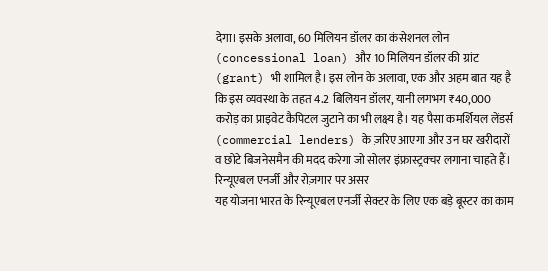देगा। इसके अलावा, 60 मिलियन डॉलर का कंसेशनल लोन (concessional loan) और 10 मिलियन डॉलर की ग्रांट (grant) भी शामिल है। इस लोन के अलावा, एक और अहम बात यह है कि इस व्यवस्था के तहत 4.2 बिलियन डॉलर, यानी लगभग ₹40,000 करोड़ का प्राइवेट कैपिटल जुटाने का भी लक्ष्य है। यह पैसा कमर्शियल लेंडर्स (commercial lenders) के ज़रिए आएगा और उन घर खरीदारों व छोटे बिजनेसमैन की मदद करेगा जो सोलर इंफ्रास्ट्रक्चर लगाना चाहते हैं।
रिन्यूएबल एनर्जी और रोज़गार पर असर
यह योजना भारत के रिन्यूएबल एनर्जी सेक्टर के लिए एक बड़े बूस्टर का काम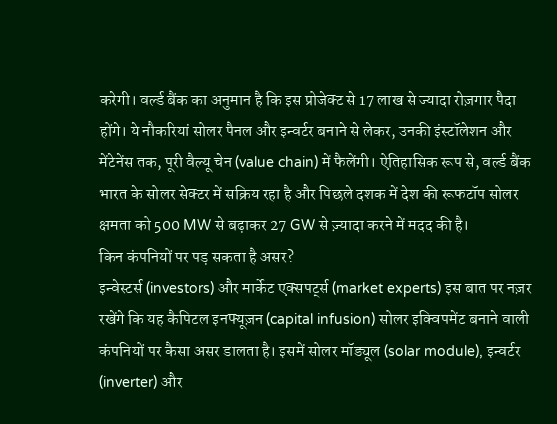करेगी। वर्ल्ड बैंक का अनुमान है कि इस प्रोजेक्ट से 17 लाख से ज्यादा रोज़गार पैदा होंगे। ये नौकरियां सोलर पैनल और इन्वर्टर बनाने से लेकर, उनकी इंस्टॉलेशन और मेंटेनेंस तक, पूरी वैल्यू चेन (value chain) में फैलेंगी। ऐतिहासिक रूप से, वर्ल्ड बैंक भारत के सोलर सेक्टर में सक्रिय रहा है और पिछले दशक में देश की रूफटॉप सोलर क्षमता को 500 MW से बढ़ाकर 27 GW से ज़्यादा करने में मदद की है।
किन कंपनियों पर पड़ सकता है असर?
इन्वेस्टर्स (investors) और मार्केट एक्सपर्ट्स (market experts) इस बात पर नज़र रखेंगे कि यह कैपिटल इनफ्यूज़न (capital infusion) सोलर इक्विपमेंट बनाने वाली कंपनियों पर कैसा असर डालता है। इसमें सोलर मॉड्यूल (solar module), इन्वर्टर (inverter) और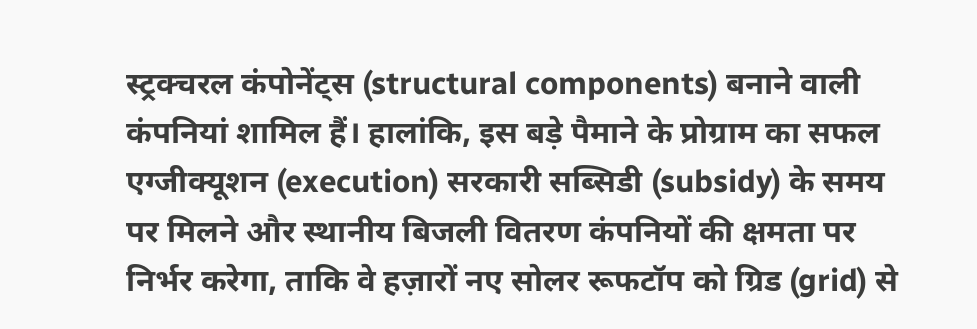स्ट्रक्चरल कंपोनेंट्स (structural components) बनाने वाली कंपनियां शामिल हैं। हालांकि, इस बड़े पैमाने के प्रोग्राम का सफल एग्जीक्यूशन (execution) सरकारी सब्सिडी (subsidy) के समय पर मिलने और स्थानीय बिजली वितरण कंपनियों की क्षमता पर निर्भर करेगा, ताकि वे हज़ारों नए सोलर रूफटॉप को ग्रिड (grid) से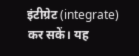इंटीग्रेट (integrate) कर सकें। यह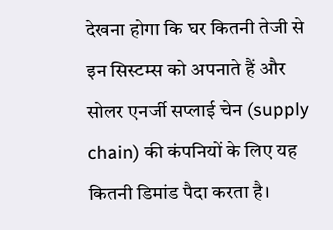देखना होगा कि घर कितनी तेजी से इन सिस्टम्स को अपनाते हैं और सोलर एनर्जी सप्लाई चेन (supply chain) की कंपनियों के लिए यह कितनी डिमांड पैदा करता है।